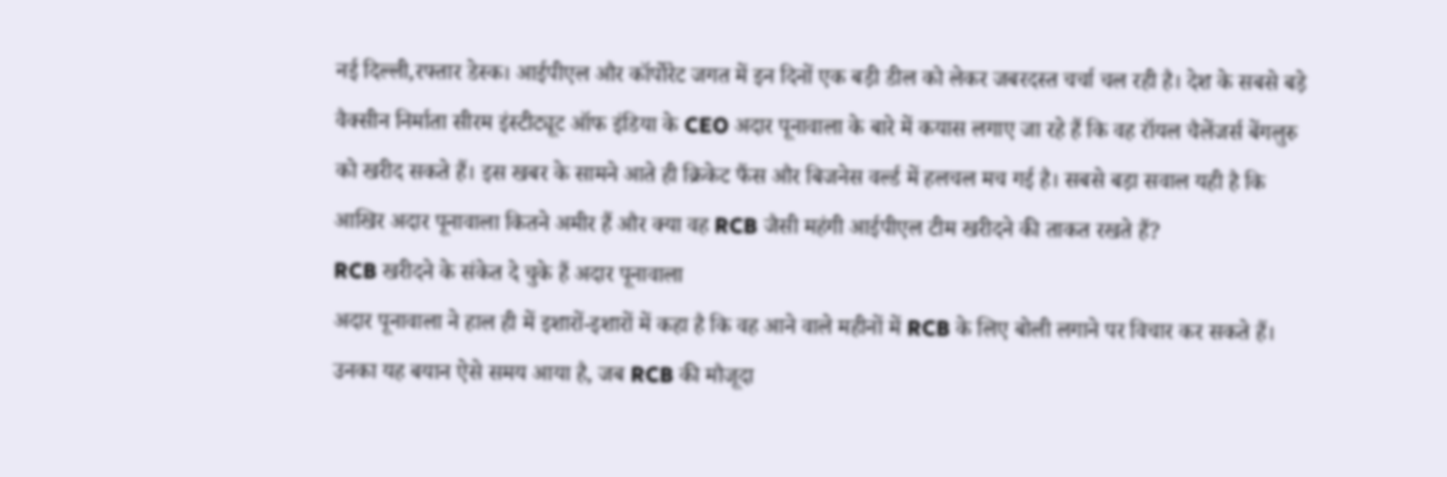नई दिल्ली,रफ्तार डेस्क। आईपीएल और कॉर्पोरेट जगत में इन दिनों एक बड़ी डील को लेकर जबरदस्त चर्चा चल रही है। देश के सबसे बड़े वैक्सीन निर्माता सीरम इंस्टीट्यूट ऑफ इंडिया के CEO अदार पूनावाला के बारे में कयास लगाए जा रहे हैं कि वह रॉयल चैलेंजर्स बेंगलुरु को खरीद सकते हैं। इस खबर के सामने आते ही क्रिकेट फैंस और बिजनेस वर्ल्ड में हलचल मच गई है। सबसे बड़ा सवाल यही है कि आखिर अदार पूनावाला कितने अमीर हैं और क्या वह RCB जैसी महंगी आईपीएल टीम खरीदने की ताकत रखते हैं?
RCB खरीदने के संकेत दे चुके हैं अदार पूनावाला
अदार पूनावाला ने हाल ही में इशारों-इशारों में कहा है कि वह आने वाले महीनों में RCB के लिए बोली लगाने पर विचार कर सकते हैं। उनका यह बयान ऐसे समय आया है, जब RCB की मौजूदा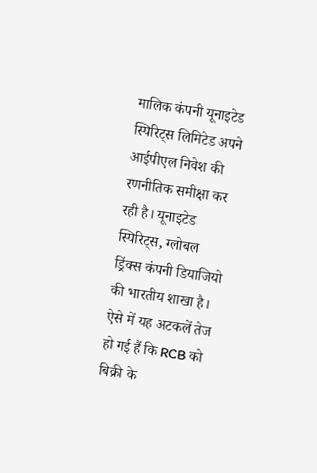मालिक कंपनी यूनाइटेड स्पिरिट्स लिमिटेड अपने आईपीएल निवेश की रणनीतिक समीक्षा कर रही है। यूनाइटेड स्पिरिट्स, ग्लोबल ड्रिंक्स कंपनी डियाजियो की भारतीय शाखा है। ऐसे में यह अटकलें तेज हो गई हैं कि RCB को बिक्री के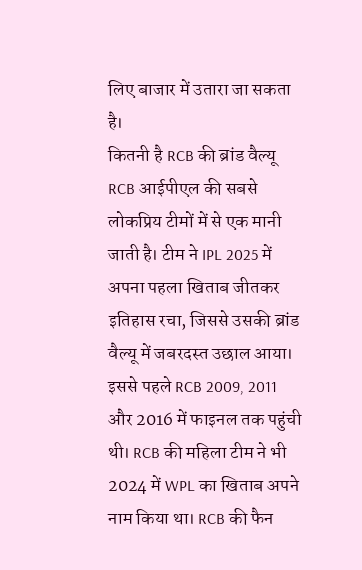लिए बाजार में उतारा जा सकता है।
कितनी है RCB की ब्रांड वैल्यू
RCB आईपीएल की सबसे लोकप्रिय टीमों में से एक मानी जाती है। टीम ने IPL 2025 में अपना पहला खिताब जीतकर इतिहास रचा, जिससे उसकी ब्रांड वैल्यू में जबरदस्त उछाल आया। इससे पहले RCB 2009, 2011 और 2016 में फाइनल तक पहुंची थी। RCB की महिला टीम ने भी 2024 में WPL का खिताब अपने नाम किया था। RCB की फैन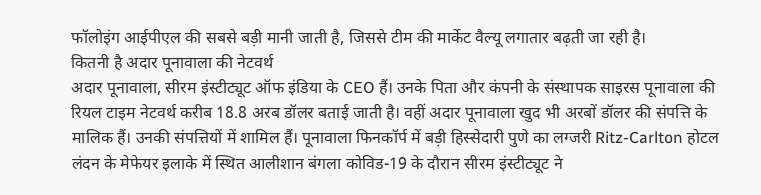फॉलोइंग आईपीएल की सबसे बड़ी मानी जाती है, जिससे टीम की मार्केट वैल्यू लगातार बढ़ती जा रही है।
कितनी है अदार पूनावाला की नेटवर्थ
अदार पूनावाला, सीरम इंस्टीट्यूट ऑफ इंडिया के CEO हैं। उनके पिता और कंपनी के संस्थापक साइरस पूनावाला की रियल टाइम नेटवर्थ करीब 18.8 अरब डॉलर बताई जाती है। वहीं अदार पूनावाला खुद भी अरबों डॉलर की संपत्ति के मालिक हैं। उनकी संपत्तियों में शामिल हैं। पूनावाला फिनकॉर्प में बड़ी हिस्सेदारी पुणे का लग्जरी Ritz-Carlton होटल लंदन के मेफेयर इलाके में स्थित आलीशान बंगला कोविड-19 के दौरान सीरम इंस्टीट्यूट ने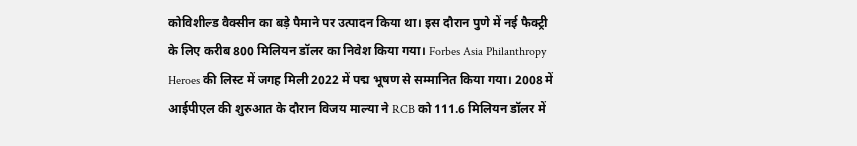कोविशील्ड वैक्सीन का बड़े पैमाने पर उत्पादन किया था। इस दौरान पुणे में नई फैक्ट्री के लिए करीब 800 मिलियन डॉलर का निवेश किया गया। Forbes Asia Philanthropy Heroes की लिस्ट में जगह मिली 2022 में पद्म भूषण से सम्मानित किया गया। 2008 में आईपीएल की शुरुआत के दौरान विजय माल्या ने RCB को 111.6 मिलियन डॉलर में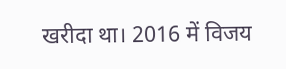खरीदा था। 2016 में विजय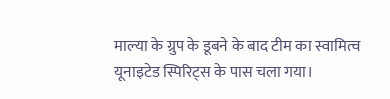माल्या के ग्रुप के डूबने के बाद टीम का स्वामित्व यूनाइटेड स्पिरिट्स के पास चला गया।